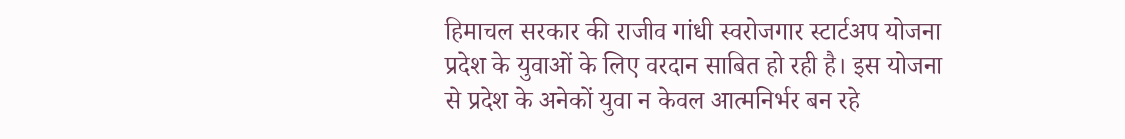हिमाचल सरकार की राजीव गांधी स्वरोजगार स्टार्टअप योजना प्रदेश के युवाओं के लिए वरदान साबित हो रही है। इस योजना से प्रदेश के अनेकों युवा न केवल आत्मनिर्भर बन रहे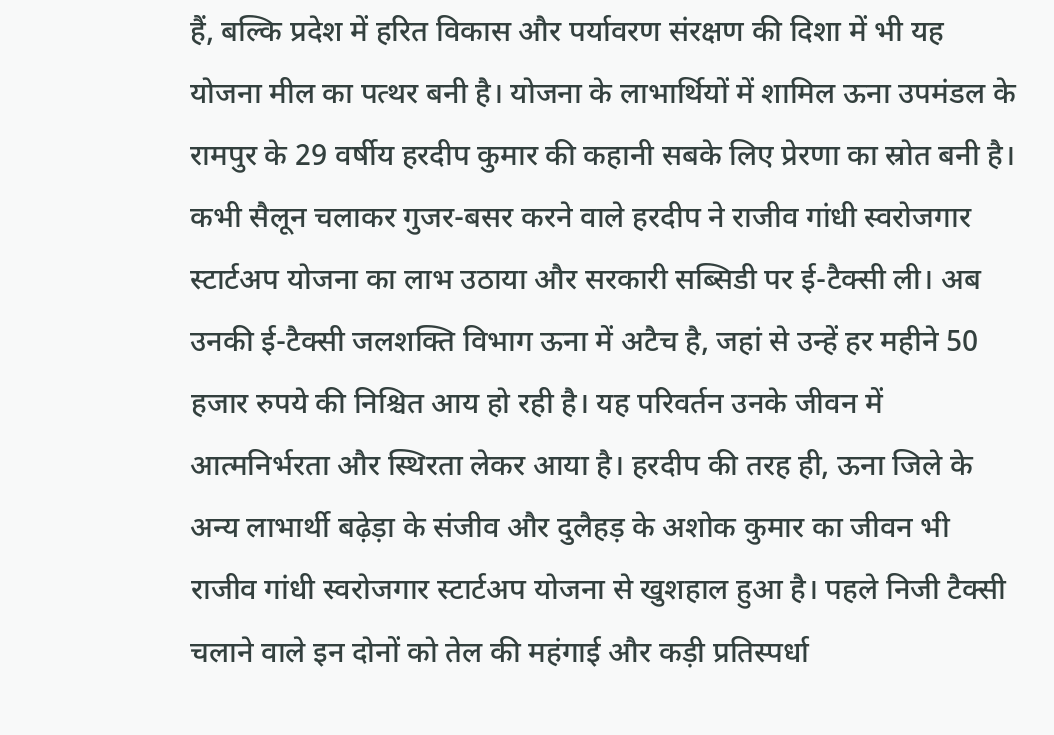हैं, बल्कि प्रदेश में हरित विकास और पर्यावरण संरक्षण की दिशा में भी यह योजना मील का पत्थर बनी है। योजना के लाभार्थियों में शामिल ऊना उपमंडल के रामपुर के 29 वर्षीय हरदीप कुमार की कहानी सबके लिए प्रेरणा का स्रोत बनी है। कभी सैलून चलाकर गुजर-बसर करने वाले हरदीप ने राजीव गांधी स्वरोजगार स्टार्टअप योजना का लाभ उठाया और सरकारी सब्सिडी पर ई-टैक्सी ली। अब उनकी ई-टैक्सी जलशक्ति विभाग ऊना में अटैच है, जहां से उन्हें हर महीने 50 हजार रुपये की निश्चित आय हो रही है। यह परिवर्तन उनके जीवन में आत्मनिर्भरता और स्थिरता लेकर आया है। हरदीप की तरह ही, ऊना जिले के अन्य लाभार्थी बढ़ेड़ा के संजीव और दुलैहड़ के अशोक कुमार का जीवन भी राजीव गांधी स्वरोजगार स्टार्टअप योजना से खुशहाल हुआ है। पहले निजी टैक्सी चलाने वाले इन दोनों को तेल की महंगाई और कड़ी प्रतिस्पर्धा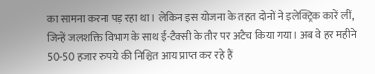का सामना करना पड़ रहा था। लेकिन इस योजना के तहत दोनों ने इलेक्ट्रिक कारें लीं, जिन्हें जलशक्ति विभाग के साथ ई-टैक्सी के तौर पर अटैच किया गया। अब वे हर महीने 50-50 हजार रुपये की निश्चित आय प्राप्त कर रहे हैं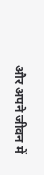और अपने जीवन में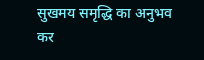सुखमय समृद्धि का अनुभव कर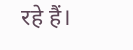रहे हैं।